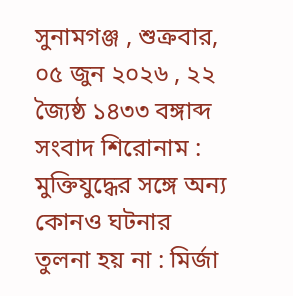সুনামগঞ্জ , শুক্রবার, ০৫ জুন ২০২৬ , ২২ জ্যৈষ্ঠ ১৪৩৩ বঙ্গাব্দ
সংবাদ শিরোনাম :
মুক্তিযুদ্ধের সঙ্গে অন্য কোনও ঘটনার তুলনা হয় না : মির্জা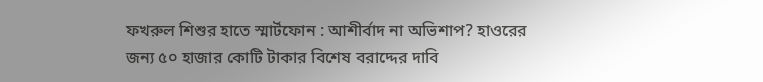ফখরুল শিশুর হাতে স্মার্টফোন : আশীর্বাদ না অভিশাপ? হাওরের জন্য ৫০ হাজার কোটি টাকার বিশেষ বরাদ্দের দাবি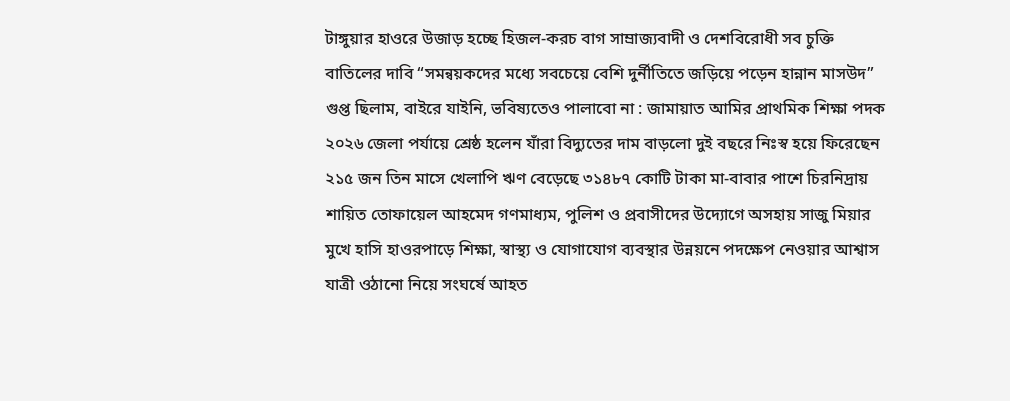টাঙ্গুয়ার হাওরে উজাড় হচ্ছে হিজল-করচ বাগ সাম্রাজ্যবাদী ও দেশবিরোধী সব চুক্তি বাতিলের দাবি “সমন্বয়কদের মধ্যে সবচেয়ে বেশি দুর্নীতিতে জড়িয়ে পড়েন হান্নান মাসউদ” গুপ্ত ছিলাম, বাইরে যাইনি, ভবিষ্যতেও পালাবো না : জামায়াত আমির প্রাথমিক শিক্ষা পদক ২০২৬ জেলা পর্যায়ে শ্রেষ্ঠ হলেন যাঁরা বিদ্যুতের দাম বাড়লো দুই বছরে নিঃস্ব হয়ে ফিরেছেন ২১৫ জন তিন মাসে খেলাপি ঋণ বেড়েছে ৩১৪৮৭ কোটি টাকা মা-বাবার পাশে চিরনিদ্রায় শায়িত তোফায়েল আহমেদ গণমাধ্যম, পুলিশ ও প্রবাসীদের উদ্যোগে অসহায় সাজু মিয়ার মুখে হাসি হাওরপাড়ে শিক্ষা, স্বাস্থ্য ও যোগাযোগ ব্যবস্থার উন্নয়নে পদক্ষেপ নেওয়ার আশ্বাস যাত্রী ওঠানো নিয়ে সংঘর্ষে আহত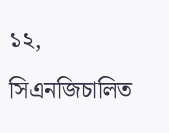১২, সিএনজিচালিত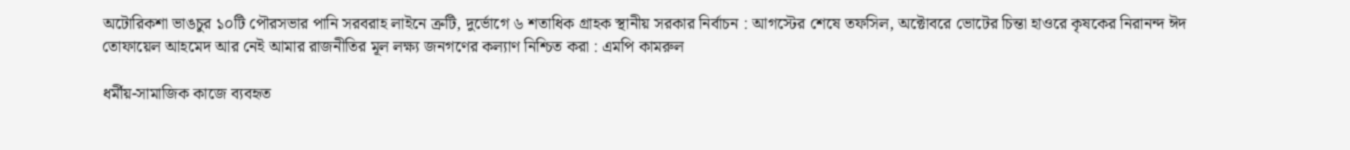অটোরিকশা ভাঙচুর ১০টি পৌরসভার পানি সরবরাহ লাইনে ত্রুটি, দুর্ভোগে ৬ শতাধিক গ্রাহক স্থানীয় সরকার নির্বাচন : আগস্টের শেষে তফসিল, অক্টোবরে ভোটের চিন্তা হাওরে কৃষকের নিরানন্দ ঈদ তোফায়েল আহমেদ আর নেই আমার রাজনীতির মূল লক্ষ্য জনগণের কল্যাণ নিশ্চিত করা : এমপি কামরুল

ধর্মীয়-সামাজিক কাজে ব্যবহৃত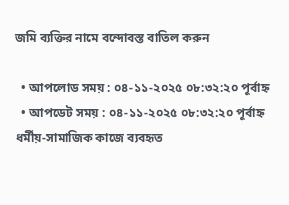জমি ব্যক্তির নামে বন্দোবস্ত বাতিল করুন

  • আপলোড সময় : ০৪-১১-২০২৫ ০৮:৩২:২০ পূর্বাহ্ন
  • আপডেট সময় : ০৪-১১-২০২৫ ০৮:৩২:২০ পূর্বাহ্ন
ধর্মীয়-সামাজিক কাজে ব্যবহৃত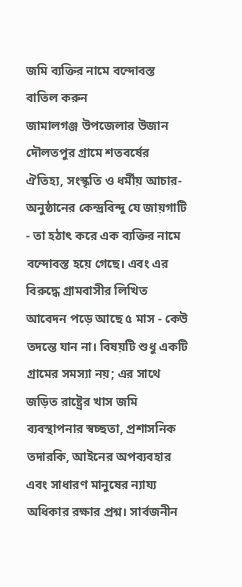জমি ব্যক্তির নামে বন্দোবস্ত বাতিল করুন
জামালগঞ্জ উপজেলার উজান দৌলতপুর গ্রামে শতবর্ষের ঐতিহ্য, সংস্কৃতি ও ধর্মীয় আচার-অনুষ্ঠানের কেন্দ্রবিন্দু যে জায়গাটি - তা হঠাৎ করে এক ব্যক্তির নামে বন্দোবস্ত হয়ে গেছে। এবং এর বিরুদ্ধে গ্রামবাসীর লিখিত আবেদন পড়ে আছে ৫ মাস - কেউ তদন্তে যান না। বিষয়টি শুধু একটি গ্রামের সমস্যা নয়; এর সাথে জড়িত রাষ্ট্রের খাস জমি ব্যবস্থাপনার স্বচ্ছতা, প্রশাসনিক তদারকি, আইনের অপব্যবহার এবং সাধারণ মানুষের ন্যায্য অধিকার রক্ষার প্রশ্ন। সার্বজনীন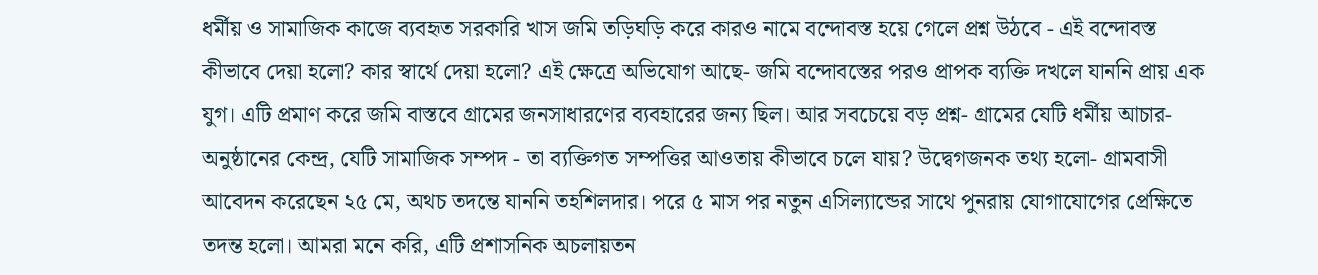ধর্মীয় ও সামাজিক কাজে ব্যবহৃত সরকারি খাস জমি তড়িঘড়ি করে কারও নামে বন্দোবস্ত হয়ে গেলে প্রশ্ন উঠবে - এই বন্দোবস্ত কীভাবে দেয়া হলো? কার স্বার্থে দেয়া হলো? এই ক্ষেত্রে অভিযোগ আছে- জমি বন্দোবস্তের পরও প্রাপক ব্যক্তি দখলে যাননি প্রায় এক যুগ। এটি প্রমাণ করে জমি বাস্তবে গ্রামের জনসাধারণের ব্যবহারের জন্য ছিল। আর সবচেয়ে বড় প্রশ্ন- গ্রামের যেটি ধর্মীয় আচার-অনুষ্ঠানের কেন্দ্র, যেটি সামাজিক সম্পদ - তা ব্যক্তিগত সম্পত্তির আওতায় কীভাবে চলে যায়? উদ্বেগজনক তথ্য হলো- গ্রামবাসী আবেদন করেছেন ২৫ মে, অথচ তদন্তে যাননি তহশিলদার। পরে ৫ মাস পর নতুন এসিল্যান্ডের সাথে পুনরায় যোগাযোগের প্রেক্ষিতে তদন্ত হলো। আমরা মনে করি, এটি প্রশাসনিক অচলায়তন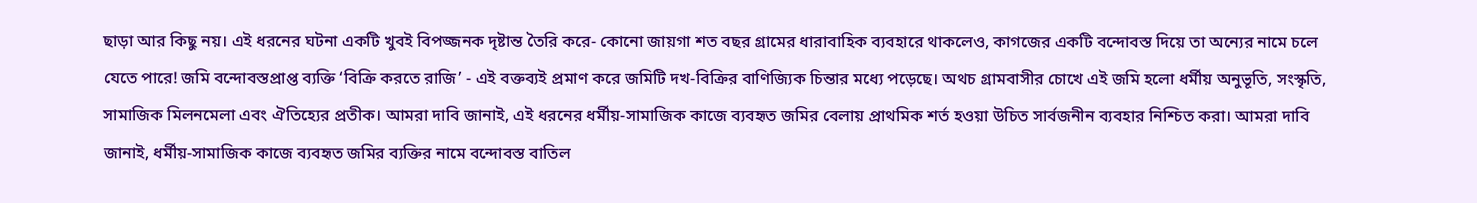ছাড়া আর কিছু নয়। এই ধরনের ঘটনা একটি খুবই বিপজ্জনক দৃষ্টান্ত তৈরি করে- কোনো জায়গা শত বছর গ্রামের ধারাবাহিক ব্যবহারে থাকলেও, কাগজের একটি বন্দোবস্ত দিয়ে তা অন্যের নামে চলে যেতে পারে! জমি বন্দোবস্তপ্রাপ্ত ব্যক্তি ‘বিক্রি করতে রাজি’ - এই বক্তব্যই প্রমাণ করে জমিটি দখ-বিক্রির বাণিজ্যিক চিন্তার মধ্যে পড়েছে। অথচ গ্রামবাসীর চোখে এই জমি হলো ধর্মীয় অনুভূতি, সংস্কৃতি, সামাজিক মিলনমেলা এবং ঐতিহ্যের প্রতীক। আমরা দাবি জানাই, এই ধরনের ধর্মীয়-সামাজিক কাজে ব্যবহৃত জমির বেলায় প্রাথমিক শর্ত হওয়া উচিত সার্বজনীন ব্যবহার নিশ্চিত করা। আমরা দাবি জানাই, ধর্মীয়-সামাজিক কাজে ব্যবহৃত জমির ব্যক্তির নামে বন্দোবস্ত বাতিল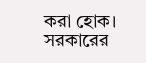করা হোক। সরকারের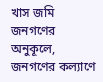খাস জমি জনগণের অনুকূলে, জনগণের কল্যাণে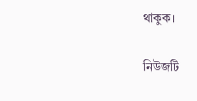থাকুক।

নিউজটি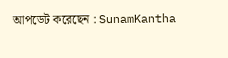আপডেট করেছেন : SunamKantha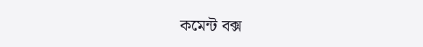কমেন্ট বক্স